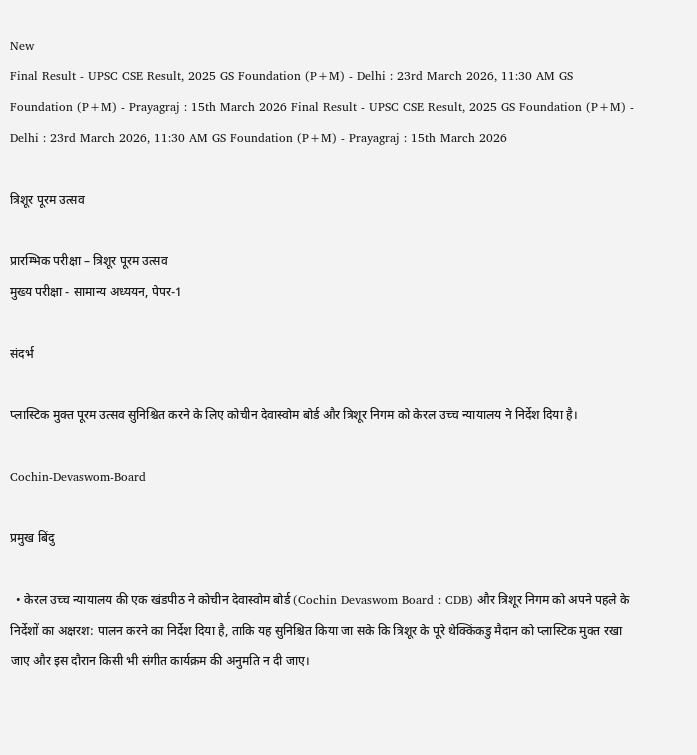New
Final Result - UPSC CSE Result, 2025 GS Foundation (P+M) - Delhi : 23rd March 2026, 11:30 AM GS Foundation (P+M) - Prayagraj : 15th March 2026 Final Result - UPSC CSE Result, 2025 GS Foundation (P+M) - Delhi : 23rd March 2026, 11:30 AM GS Foundation (P+M) - Prayagraj : 15th March 2026

त्रिशूर पूरम उत्सव

प्रारम्भिक परीक्षा – त्रिशूर पूरम उत्सव
मुख्य परीक्षा - सामान्य अध्ययन, पेपर-1

संदर्भ

प्लास्टिक मुक्त पूरम उत्सव सुनिश्चित करने के लिए कोचीन देवास्वोम बोर्ड और त्रिशूर निगम को केरल उच्च न्यायालय ने निर्देश दिया है।

Cochin-Devaswom-Board

प्रमुख बिंदु

  • केरल उच्च न्यायालय की एक खंडपीठ ने कोचीन देवास्वोम बोर्ड (Cochin Devaswom Board : CDB) और त्रिशूर निगम को अपने पहले के निर्देशों का अक्षरश: पालन करने का निर्देश दिया है, ताकि यह सुनिश्चित किया जा सके कि त्रिशूर के पूरे थेक्किंकडु मैदान को प्लास्टिक मुक्त रखा जाए और इस दौरान किसी भी संगीत कार्यक्रम की अनुमति न दी जाए।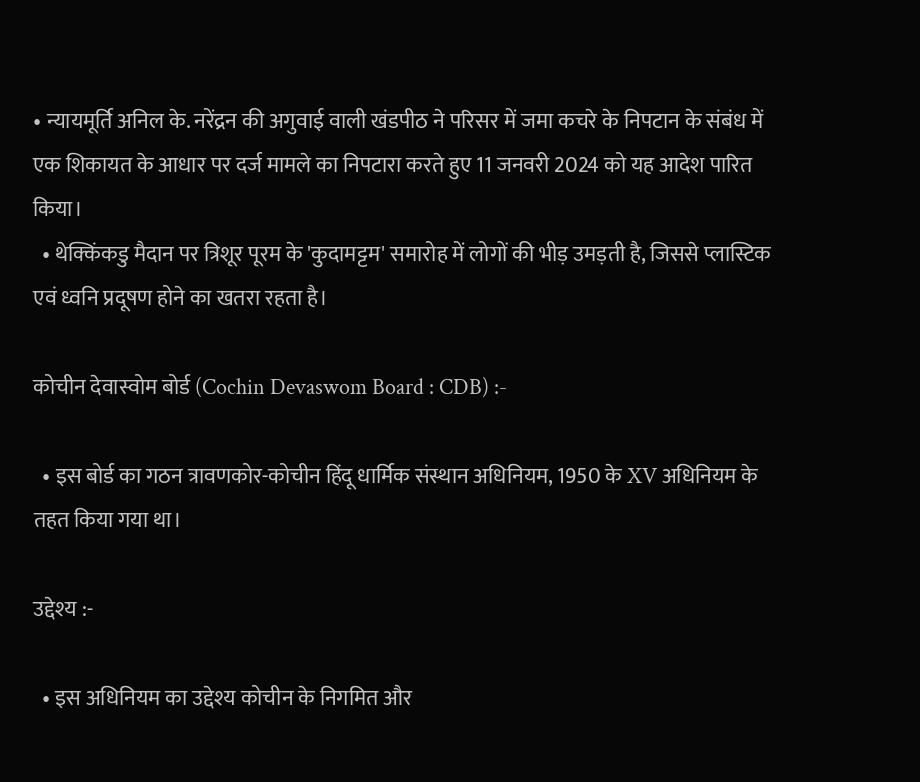• न्यायमूर्ति अनिल के. नरेंद्रन की अगुवाई वाली खंडपीठ ने परिसर में जमा कचरे के निपटान के संबंध में एक शिकायत के आधार पर दर्ज मामले का निपटारा करते हुए 11 जनवरी 2024 को यह आदेश पारित किया।
  • थेक्किंकडु मैदान पर त्रिशूर पूरम के 'कुदामट्टम' समारोह में लोगों की भीड़ उमड़ती है, जिससे प्लास्टिक एवं ध्वनि प्रदूषण होने का खतरा रहता है।

कोचीन देवास्वोम बोर्ड (Cochin Devaswom Board : CDB) :-

  • इस बोर्ड का गठन त्रावणकोर-कोचीन हिंदू धार्मिक संस्थान अधिनियम, 1950 के XV अधिनियम के तहत किया गया था।

उद्देश्य :-

  • इस अधिनियम का उद्देश्य कोचीन के निगमित और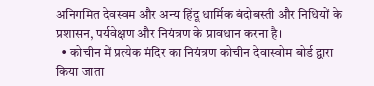अनिगमित देवस्वम और अन्य हिंदू धार्मिक बंदोबस्ती और निधियों के प्रशासन, पर्यवेक्षण और नियंत्रण के प्रावधान करना है।
  • कोचीन में प्रत्येक मंदिर का नियंत्रण कोचीन देवास्वोम बोर्ड द्वारा किया जाता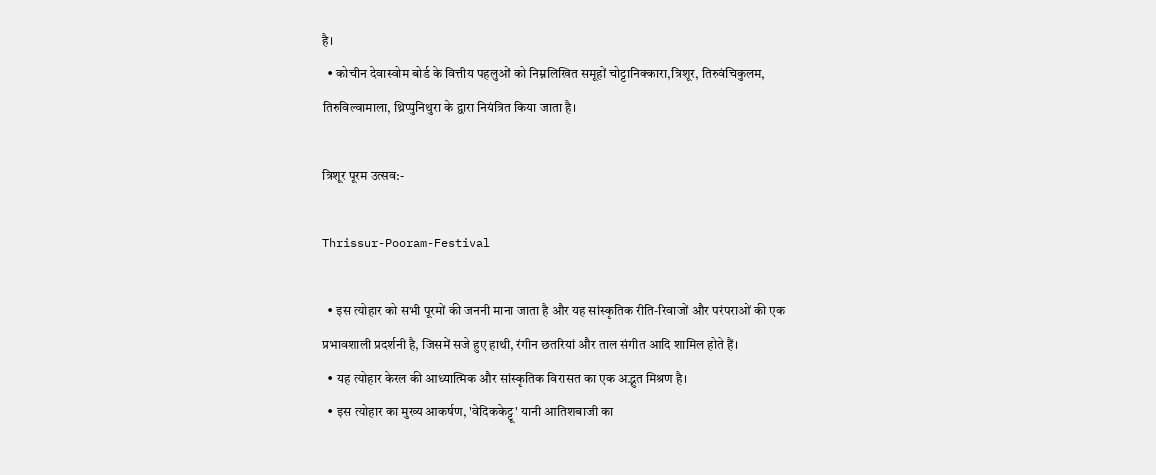है।
  • कोचीन देवास्वोम बोर्ड के वित्तीय पहलुओं को निम्नलिखित समूहों चोट्टानिक्कारा,त्रिशूर, तिरुवंचिकुलम, तिरुविल्वामाला, थ्रिप्पुनिथुरा के द्वारा नियंत्रित किया जाता है।

त्रिशूर पूरम उत्सव:-

Thrissur-Pooram-Festival

  • इस त्योहार को सभी पूरमों की जननी माना जाता है और यह सांस्कृतिक रीति-रिवाजों और परंपराओं की एक प्रभावशाली प्रदर्शनी है, जिसमें सजे हुए हाथी, रंगीन छतरियां और ताल संगीत आदि शामिल होते हैं।
  • यह त्योहार केरल की आध्यात्मिक और सांस्कृतिक विरासत का एक अद्भुत मिश्रण है।
  • इस त्योहार का मुख्य आकर्षण, 'वेदिककेट्टू' यानी आतिशबाजी का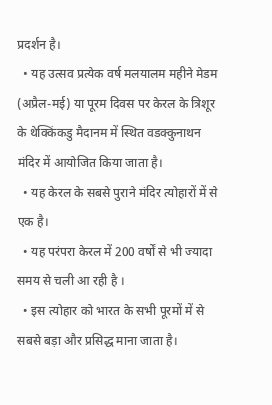प्रदर्शन है।
  • यह उत्सव प्रत्येक वर्ष मलयालम महीने मेडम (अप्रैल-मई) या पूरम दिवस पर केरल के त्रिशूर के थेक्किंकडु मैदानम में स्थित वडक्कुनाथन मंदिर में आयोजित किया जाता है।
  • यह केरल के सबसे पुराने मंदिर त्योहारों में से एक है।
  • यह परंपरा केरल में 200 वर्षों से भी ज्यादा समय से चली आ रही है ।
  • इस त्योहार को भारत के सभी पूरमों में से सबसे बड़ा और प्रसिद्ध माना जाता है।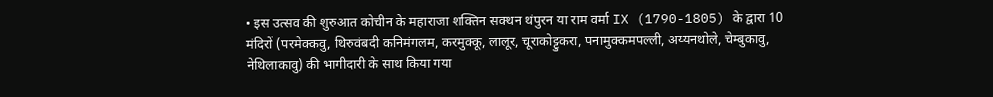• इस उत्सव की शुरुआत कोचीन के महाराजा शक्तिन सक्थन थंपुरन या राम वर्मा IX (1790-1805) के द्वारा 10 मंदिरों (परमेक्कवु, थिरुवंबदी कनिमंगलम, करमुक्कू, लालूर, चूराकोट्टुकरा, पनामुक्कमपल्ली, अय्यनथोले, चेम्बुकावु, नेथिलाकावु) की भागीदारी के साथ किया गया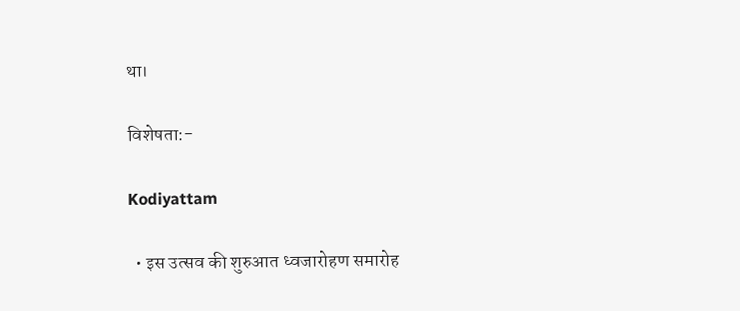था।

विशेषता:-

Kodiyattam

  • इस उत्सव की शुरुआत ध्वजारोहण समारोह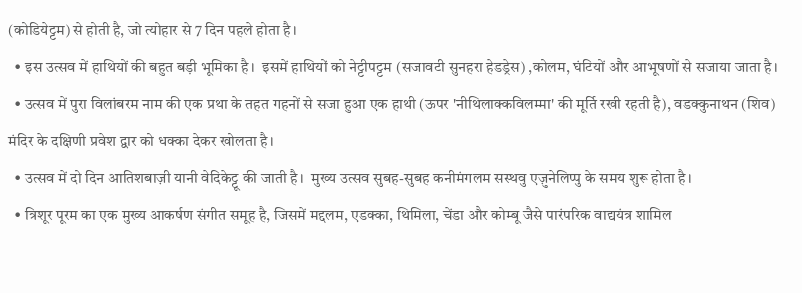(कोडियेट्टम) से होती है, जो त्योहार से 7 दिन पहले होता है।
  • इस उत्सव में हाथियों की बहुत बड़ी भूमिका है।  इसमें हाथियों को नेट्टीपट्टम (सजावटी सुनहरा हेडड्रेस) ,कोलम, घंटियों और आभूषणों से सजाया जाता है।
  • उत्सव में पुरा विलांबरम नाम की एक प्रथा के तहत गहनों से सजा हुआ एक हाथी (ऊपर 'नीथिलाक्कविलम्मा' की मूर्ति रखी रहती है), वडक्कुनाथन (शिव) मंदिर के दक्षिणी प्रवेश द्वार को धक्का देकर खोलता है।
  • उत्सव में दो दिन आतिशबाज़ी यानी वेदिकेट्टू की जाती है।  मुख्य उत्सव सुबह-सुबह कनीमंगलम सस्थवु एज़ुनेलिप्पु के समय शुरू होता है।
  • त्रिशूर पूरम का एक मुख्य आकर्षण संगीत समूह है, जिसमें मद्दलम, एडक्का, थिमिला, चेंडा और कोम्बू जैसे पारंपरिक वाद्ययंत्र शामिल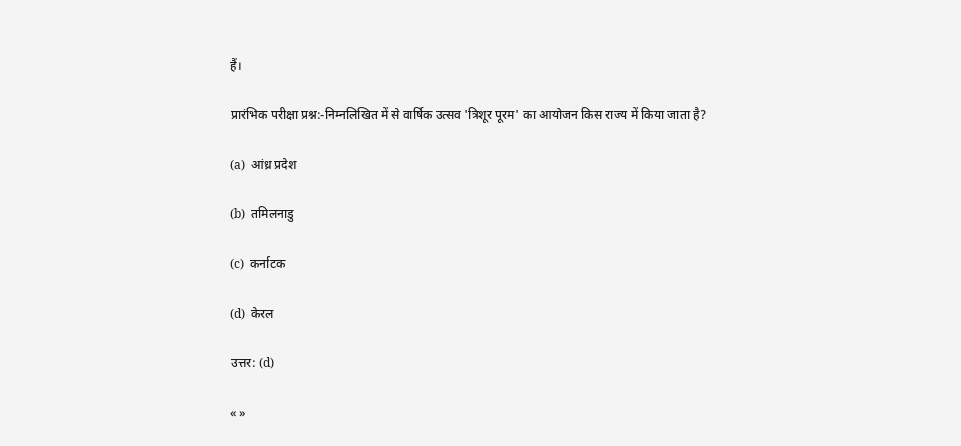हैं।

प्रारंभिक परीक्षा प्रश्न:-निम्नलिखित में से वार्षिक उत्सव 'त्रिशूर पूरम' का आयोजन किस राज्य में किया जाता है?

(a)  आंध्र प्रदेश

(b)  तमिलनाडु

(c)  कर्नाटक

(d)  केरल

उत्तर: (d)

« »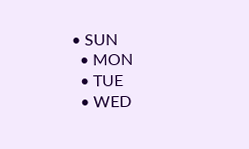• SUN
  • MON
  • TUE
  • WED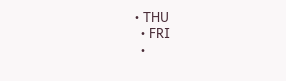• THU
  • FRI
  •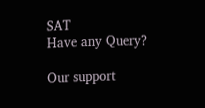SAT
Have any Query?

Our support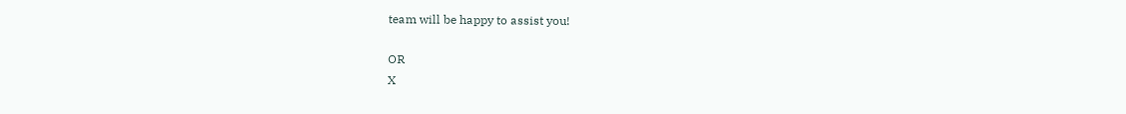team will be happy to assist you!

OR
X